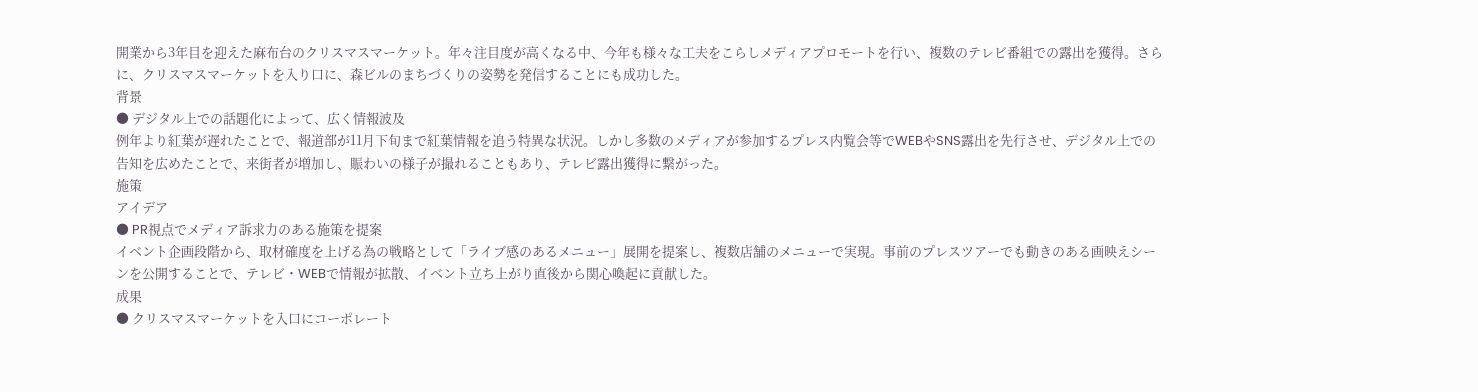開業から3年目を迎えた麻布台のクリスマスマーケット。年々注目度が高くなる中、今年も様々な工夫をこらしメディアプロモートを行い、複数のテレビ番組での露出を獲得。さらに、クリスマスマーケットを入り口に、森ビルのまちづくりの姿勢を発信することにも成功した。
背景
● デジタル上での話題化によって、広く情報波及
例年より紅葉が遅れたことで、報道部が11月下旬まで紅葉情報を追う特異な状況。しかし多数のメディアが参加するプレス内覧会等でWEBやSNS露出を先行させ、デジタル上での告知を広めたことで、来街者が増加し、賑わいの様子が撮れることもあり、テレビ露出獲得に繋がった。
施策
アイデア
● PR視点でメディア訴求力のある施策を提案
イベント企画段階から、取材確度を上げる為の戦略として「ライブ感のあるメニュー」展開を提案し、複数店舗のメニューで実現。事前のプレスツアーでも動きのある画映えシーンを公開することで、テレビ・WEBで情報が拡散、イベント立ち上がり直後から関心喚起に貢献した。
成果
● クリスマスマーケットを入口にコーポレート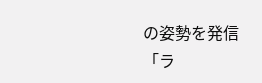の姿勢を発信
「ラ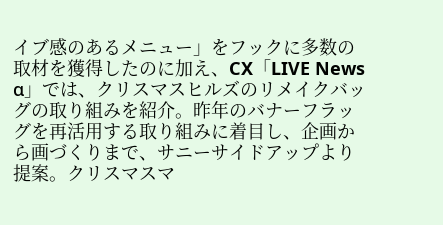イブ感のあるメニュー」をフックに多数の取材を獲得したのに加え、CX「LIVE News α」では、クリスマスヒルズのリメイクバッグの取り組みを紹介。昨年のバナーフラッグを再活用する取り組みに着目し、企画から画づくりまで、サニーサイドアップより提案。クリスマスマ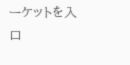ーケットを入口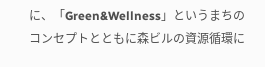に、「Green&Wellness」というまちのコンセプトとともに森ビルの資源循環に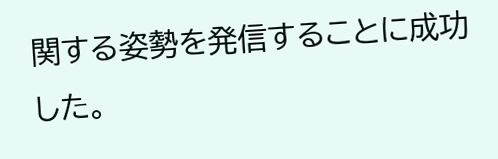関する姿勢を発信することに成功した。